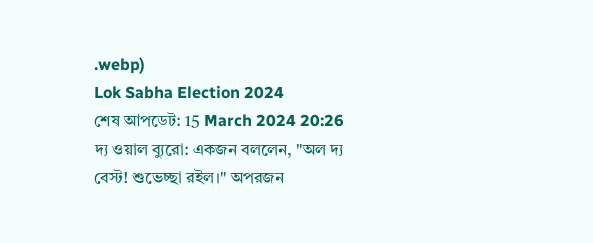.webp)
Lok Sabha Election 2024
শেষ আপডেট: 15 March 2024 20:26
দ্য ওয়াল ব্যুরো: একজন বললেন, "অল দ্য বেস্ট! শুভেচ্ছা রইল।" অপরজন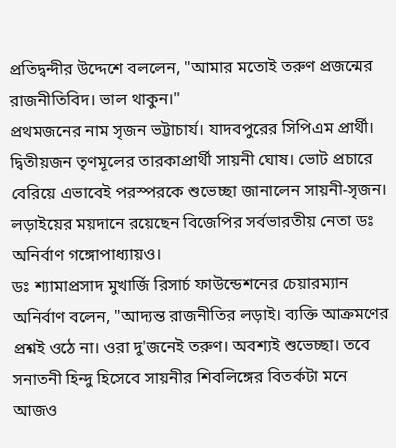প্রতিদ্বন্দীর উদ্দেশে বললেন, "আমার মতোই তরুণ প্রজন্মের রাজনীতিবিদ। ভাল থাকুন।"
প্রথমজনের নাম সৃজন ভট্টাচার্য। যাদবপুরের সিপিএম প্রার্থী। দ্বিতীয়জন তৃণমূলের তারকাপ্রার্থী সায়নী ঘোষ। ভোট প্রচারে বেরিয়ে এভাবেই পরস্পরকে শুভেচ্ছা জানালেন সায়নী-সৃজন। লড়াইয়ের ময়দানে রয়েছেন বিজেপির সর্বভারতীয় নেতা ডঃ অনির্বাণ গঙ্গোপাধ্যায়ও।
ডঃ শ্যামাপ্রসাদ মুখার্জি রিসার্চ ফাউন্ডেশনের চেয়ারম্যান অনির্বাণ বলেন, "আদ্যন্ত রাজনীতির লড়াই। ব্যক্তি আক্রমণের প্রশ্নই ওঠে না। ওরা দু'জনেই তরুণ। অবশ্যই শুভেচ্ছা। তবে সনাতনী হিন্দু হিসেবে সায়নীর শিবলিঙ্গের বিতর্কটা মনে আজও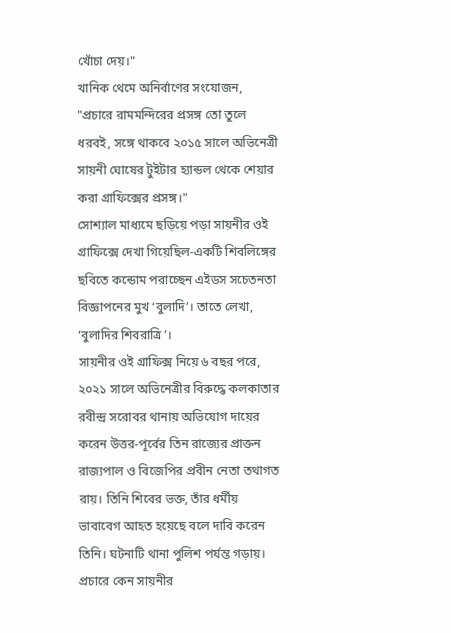খোঁচা দেয়।"
খানিক থেমে অনির্বাণের সংযোজন, "প্রচারে রামমন্দিরের প্রসঙ্গ তো তুলে ধরবই, সঙ্গে থাকবে ২০১৫ সালে অভিনেত্রী সায়নী ঘোষের টুইটার হ্যান্ডল থেকে শেয়ার করা গ্রাফিক্সের প্রসঙ্গ।"
সোশ্যাল মাধ্যমে ছড়িয়ে পড়া সায়নীর ওই গ্রাফিক্সে দেখা গিয়েছিল-একটি শিবলিঙ্গের ছবিতে কন্ডোম পরাচ্ছেন এইডস সচেতনতা বিজ্ঞাপনের মুখ ‘বুলাদি’। তাতে লেখা, ‘বুলাদির শিবরাত্রি’।
সায়নীর ওই গ্রাফিক্স নিয়ে ৬ বছর পরে, ২০২১ সালে অভিনেত্রীর বিরুদ্ধে কলকাতার রবীন্দ্র সরোবর থানায় অভিযোগ দায়ের করেন উত্তর-পূর্বের তিন রাজ্যের প্রাক্তন রাজ্যপাল ও বিজেপির প্রবীন নেতা তথাগত রায়। তিনি শিবের ভক্ত, তাঁর ধর্মীয় ভাবাবেগ আহত হয়েছে বলে দাবি করেন তিনি। ঘটনাটি থানা পুলিশ পর্যন্ত গড়ায়।
প্রচারে কেন সায়নীর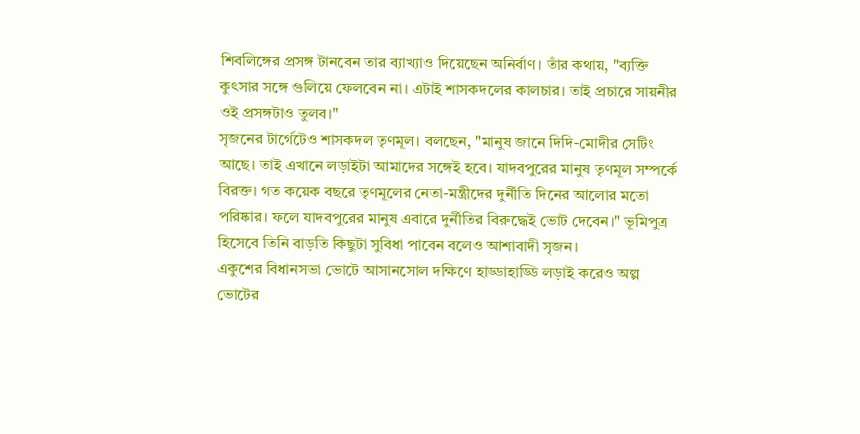শিবলিঙ্গের প্রসঙ্গ টানবেন তার ব্যাখ্যাও দিয়েছেন অনির্বাণ। তাঁর কথায়, "ব্যক্তি কুৎসার সঙ্গে গুলিয়ে ফেলবেন না। এটাই শাসকদলের কালচার। তাই প্রচারে সায়নীর ওই প্রসঙ্গটাও তুলব।"
সৃজনের টার্গেটেও শাসকদল তৃণমূল। বলছেন, "মানুষ জানে দিদি-মোদীর সেটিং আছে। তাই এখানে লড়াইটা আমাদের সঙ্গেই হবে। যাদবপুরের মানুষ তৃণমূল সম্পর্কে বিরক্ত। গত কয়েক বছরে তৃণমূলের নেতা-মন্ত্রীদের দুর্নীতি দিনের আলোর মতো পরিষ্কার। ফলে যাদবপুরের মানুষ এবারে দুর্নীতির বিরুদ্ধেই ভোট দেবেন।" ভূমিপুত্র হিসেবে তিনি বাড়তি কিছুটা সুবিধা পাবেন বলেও আশাবাদী সৃজন।
একুশের বিধানসভা ভোটে আসানসোল দক্ষিণে হাড্ডাহাড্ডি লড়াই করেও অল্প ভোটের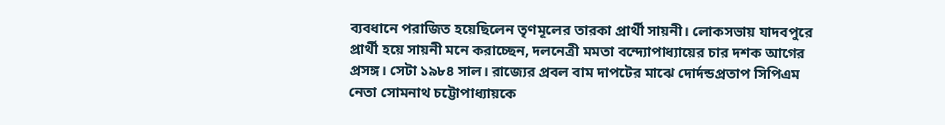ব্যবধানে পরাজিত হয়েছিলেন তৃণমূলের তারকা প্রার্থী সায়নী। লোকসভায় যাদবপুরে প্রার্থী হয়ে সায়নী মনে করাচ্ছেন, দলনেত্রী মমতা বন্দ্যোপাধ্যায়ের চার দশক আগের প্রসঙ্গ। সেটা ১৯৮৪ সাল। রাজ্যের প্রবল বাম দাপটের মাঝে দোর্দন্ডপ্রতাপ সিপিএম নেতা সোমনাথ চট্টোপাধ্যায়কে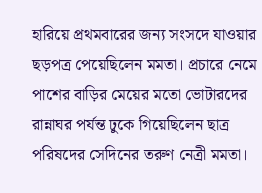হারিয়ে প্রথমবারের জন্য সংসদে যাওয়ার ছড়পত্র পেয়েছিলেন মমতা। প্রচারে নেমে পাশের বাড়ির মেয়ের মতো ভোটারদের রান্নাঘর পর্যন্ত ঢুকে গিয়েছিলেন ছাত্র পরিষদের সেদিনের তরুণ নেত্রী মমতা।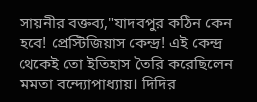সায়নীর বক্তব্য,"যাদবপুর কঠিন কেন হবে! প্রেস্টিজিয়াস কেন্দ্র! এই কেন্দ্র থেকেই তো ইতিহাস তৈরি করেছিলেন মমতা বন্দ্যোপাধ্যায়। দিদির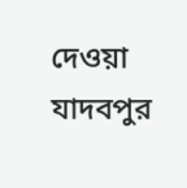দেওয়া যাদবপুর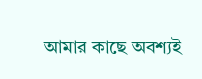আমার কাছে অবশ্যই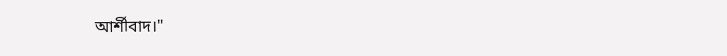আর্শীবাদ।"